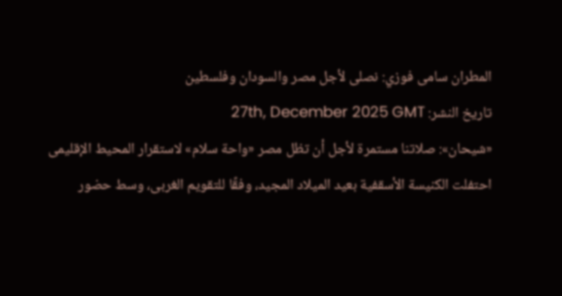المطران سامى فوزي: نصلى لأجل مصر والسودان وفلسطين
تاريخ النشر: 27th, December 2025 GMT
«شيحان»: صلاتنا مستمرة لأجل أن تظل مصر «واحة سلام» لاستقرار المحيط الإقليمى
احتفلت الكنيسة الأسقفية بعيد الميلاد المجيد، وفقًا للتقويم الغربى، وسط حضور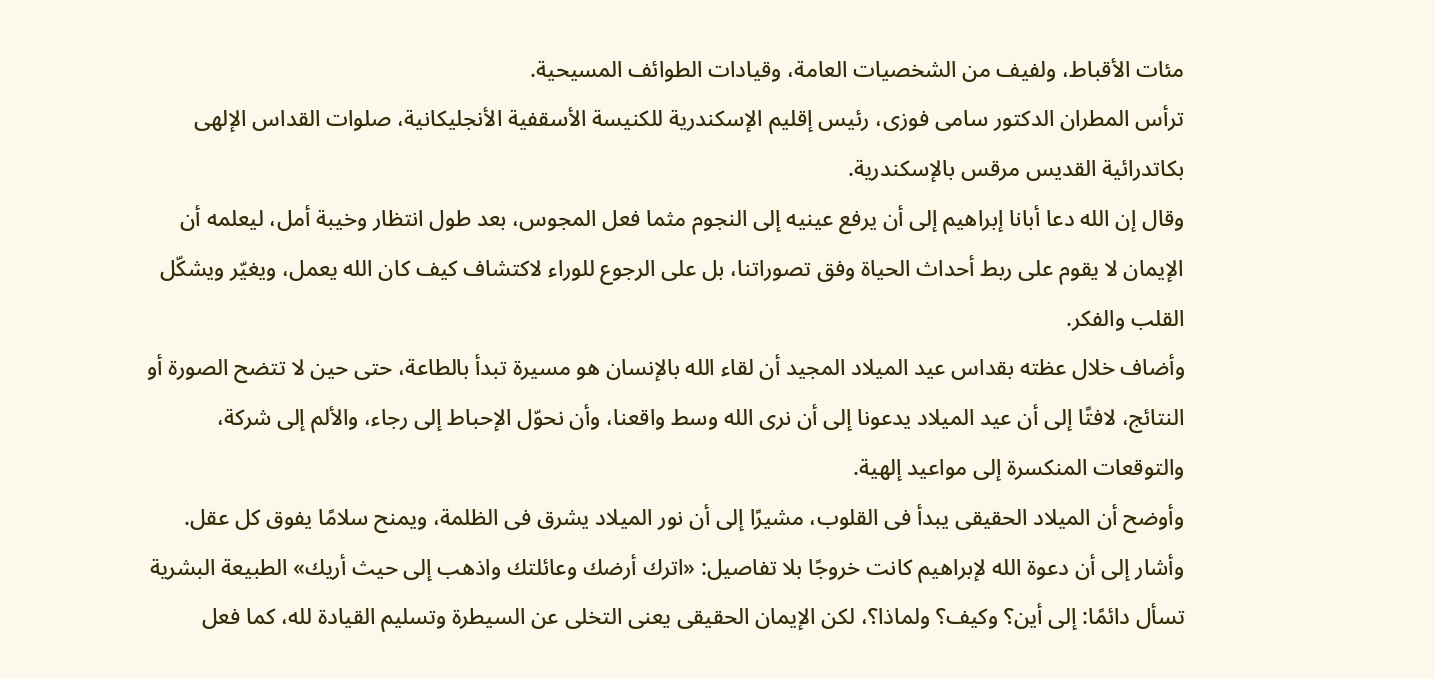مئات الأقباط، ولفيف من الشخصيات العامة، وقيادات الطوائف المسيحية.
ترأس المطران الدكتور سامى فوزى، رئيس إقليم الإسكندرية للكنيسة الأسقفية الأنجليكانية، صلوات القداس الإلهى بكاتدرائية القديس مرقس بالإسكندرية.
وقال إن الله دعا أبانا إبراهيم إلى أن يرفع عينيه إلى النجوم مثما فعل المجوس، بعد طول انتظار وخيبة أمل، ليعلمه أن الإيمان لا يقوم على ربط أحداث الحياة وفق تصوراتنا، بل على الرجوع للوراء لاكتشاف كيف كان الله يعمل، ويغيّر ويشكّل القلب والفكر.
وأضاف خلال عظته بقداس عيد الميلاد المجيد أن لقاء الله بالإنسان هو مسيرة تبدأ بالطاعة، حتى حين لا تتضح الصورة أو النتائج، لافتًا إلى أن عيد الميلاد يدعونا إلى أن نرى الله وسط واقعنا، وأن نحوّل الإحباط إلى رجاء، والألم إلى شركة، والتوقعات المنكسرة إلى مواعيد إلهية.
وأوضح أن الميلاد الحقيقى يبدأ فى القلوب، مشيرًا إلى أن نور الميلاد يشرق فى الظلمة، ويمنح سلامًا يفوق كل عقل.
وأشار إلى أن دعوة الله لإبراهيم كانت خروجًا بلا تفاصيل: «اترك أرضك وعائلتك واذهب إلى حيث أريك» الطبيعة البشرية تسأل دائمًا: إلى أين؟ وكيف؟ ولماذا؟، لكن الإيمان الحقيقى يعنى التخلى عن السيطرة وتسليم القيادة لله، كما فعل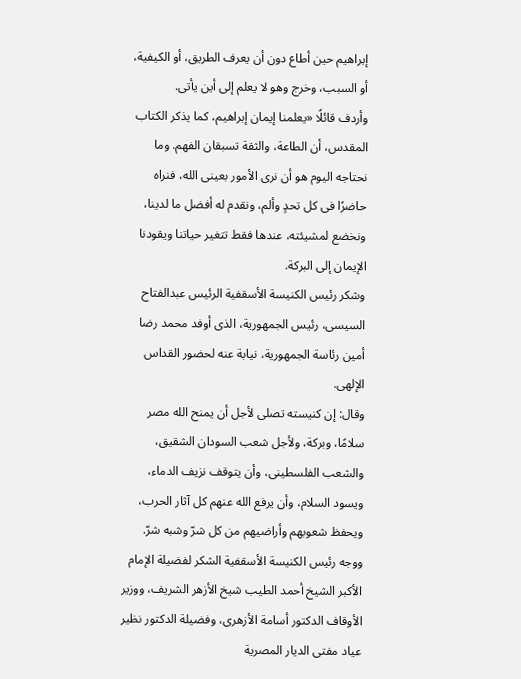إبراهيم حين أطاع دون أن يعرف الطريق، أو الكيفية، أو السبب، وخرج وهو لا يعلم إلى أين يأتى.
وأردف قائلًا «يعلمنا إيمان إبراهيم، كما يذكر الكتاب المقدس، أن الطاعة، والثقة تسبقان الفهم. وما نحتاجه اليوم هو أن نرى الأمور بعينى الله، فنراه حاضرًا فى كل تحدٍ وألم، ونقدم له أفضل ما لدينا، ونخضع لمشيئته، عندها فقط تتغير حياتنا ويقودنا الإيمان إلى البركة.
وشكر رئيس الكنيسة الأسقفية الرئيس عبدالفتاح السيسى، رئيس الجمهورية، الذى أوفد محمد رضا أمين رئاسة الجمهورية، نيابة عنه لحضور القداس الإلهى.
وقال: إن كنيسته تصلى لأجل أن يمنح الله مصر سلامًا، وبركة، ولأجل شعب السودان الشقيق، والشعب الفلسطينى، وأن يتوقف نزيف الدماء، ويسود السلام، وأن يرفع الله عنهم كل آثار الحرب، ويحفظ شعوبهم وأراضيهم من كل شرّ وشبه شرّ.
ووجه رئيس الكنيسة الأسقفية الشكر لفضيلة الإمام الأكبر الشيخ أحمد الطيب شيخ الأزهر الشريف، ووزير الأوقاف الدكتور أسامة الأزهرى، وفضيلة الدكتور نظير عياد مفتى الديار المصرية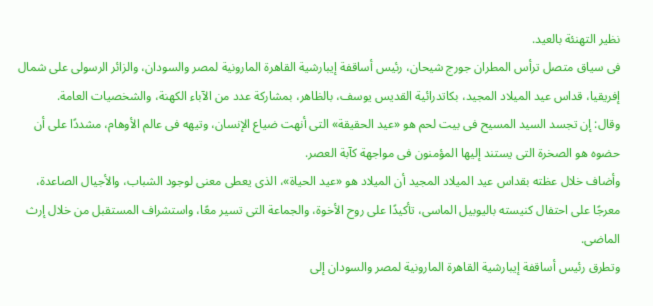نظير التهنئة بالعيد.
فى سياق متصل ترأس المطران جورج شيحان، رئيس أساقفة إيبارشية القاهرة المارونية لمصر والسودان، والزائر الرسولى على شمال إفريقيا، قداس عيد الميلاد المجيد، بكاتدرائية القديس يوسف، بالظاهر، بمشاركة عدد من الآباء الكهنة، والشخصيات العامة.
وقال: إن تجسد السيد المسيح فى بيت لحم هو «عيد الحقيقة» التى أنهت ضياع الإنسان، وتيهه فى عالم الأوهام، مشددًا على أن حضوه هو الصخرة التى يستند إليها المؤمنون فى مواجهة كآبة العصر.
وأضاف خلال عظته بقداس عيد الميلاد المجيد أن الميلاد هو «عيد الحياة»، الذى يعطى معنى لوجود الشباب، والأجيال الصاعدة، معرجًا على احتفال كنيسته باليوبيل الماسى، تأكيدًا على روح الأخوة، والجماعة التى تسير معًا، واستشراف المستقبل من خلال إرث الماضى.
وتطرق رئيس أساقفة إيبارشية القاهرة المارونية لمصر والسودان إلى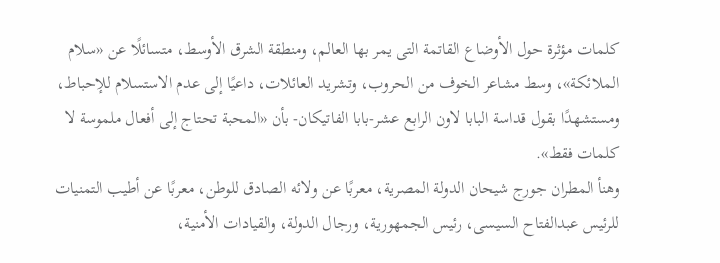كلمات مؤثرة حول الأوضاع القاتمة التى يمر بها العالم، ومنطقة الشرق الأوسط، متسائلًا عن «سلام الملائكة»، وسط مشاعر الخوف من الحروب، وتشريد العائلات، داعيًا إلى عدم الاستسلام للإحباط، ومستشهدًا بقول قداسة البابا لاون الرابع عشر-بابا الفاتيكان- بأن «المحبة تحتاج إلى أفعال ملموسة لا كلمات فقط».
وهنأ المطران جورج شيحان الدولة المصرية، معربًا عن ولائه الصادق للوطن، معربًا عن أطيب التمنيات للرئيس عبدالفتاح السيسى، رئيس الجمهورية، ورجال الدولة، والقيادات الأمنية،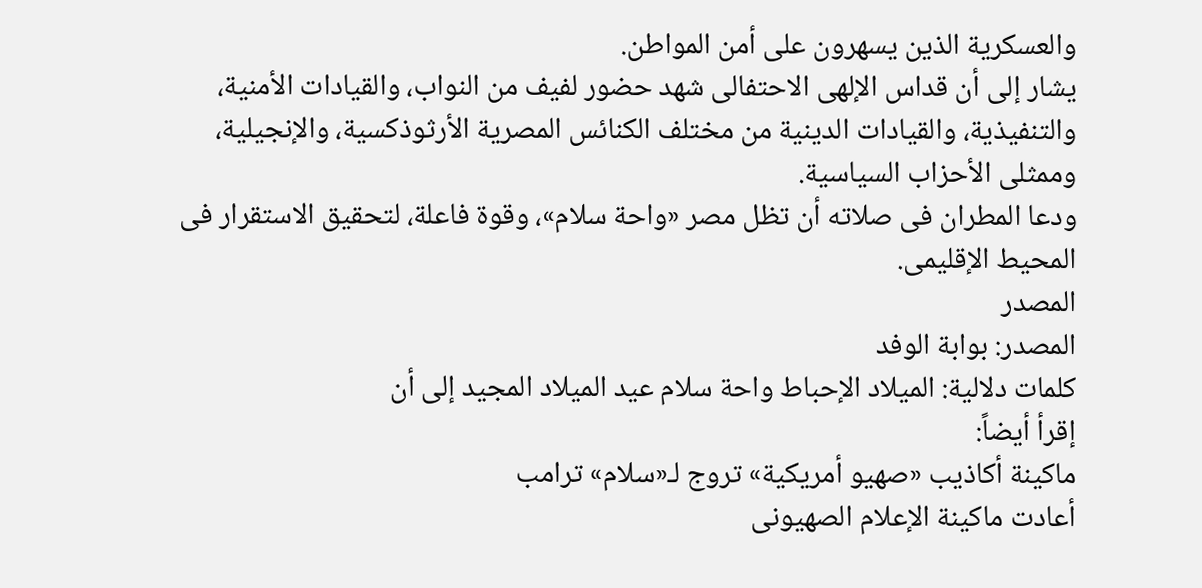والعسكرية الذين يسهرون على أمن المواطن.
يشار إلى أن قداس الإلهى الاحتفالى شهد حضور لفيف من النواب، والقيادات الأمنية، والتنفيذية، والقيادات الدينية من مختلف الكنائس المصرية الأرثوذكسية، والإنجيلية، وممثلى الأحزاب السياسية.
ودعا المطران فى صلاته أن تظل مصر «واحة سلام»، وقوة فاعلة، لتحقيق الاستقرار فى المحيط الإقليمى.
المصدر
المصدر: بوابة الوفد
كلمات دلالية: الميلاد الإحباط واحة سلام عید المیلاد المجید إلى أن
إقرأ أيضاً:
ماكينة أكاذيب «صهيو أمريكية» تروج لـ«سلام» ترامب
أعادت ماكينة الإعلام الصهيونى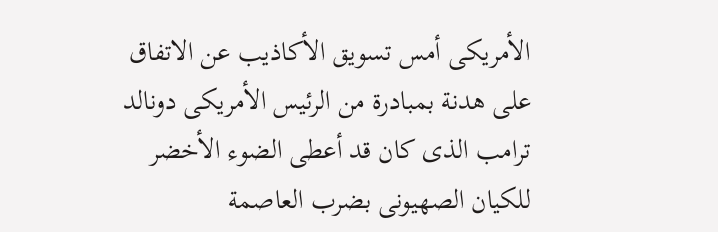الأمريكى أمس تسويق الأكاذيب عن الاتفاق على هدنة بمبادرة من الرئيس الأمريكى دونالد ترامب الذى كان قد أعطى الضوء الأخضر للكيان الصهيونى بضرب العاصمة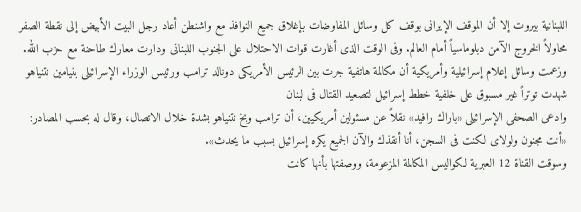اللبنانية بيروت إلا أن الموقف الإيرانى بوقف كل وسائل المفاوضات بإغلاق جميع النوافذ مع واشنطن أعاد رجل البيت الأبيض إلى نقطة الصفر محاولاً الخروج الآمن دبلوماسياً أمام العالم. وفى الوقت الذى أغارت قوات الاحتلال على الجنوب اللبنانى ودارت معارك طاحنة مع حزب الله.
وزعمت وسائل إعلام إسرائيلية وأمريكية أن مكالمة هاتفية جرت بين الرئيس الأمريكى دونالد ترامب ورئيس الوزراء الإسرائيلى بنيامين نتنياهو شهدت توتراً غير مسبوق على خلفية خطط إسرائيل لتصعيد القتال فى لبنان
وادعى الصحفى الإسرائيلى «باراك رافيد» نقلاً عن مسئولين أمريكيين، أن ترامب وبخ نتنياهو بشدة خلال الاتصال، وقال له بحسب المصادر: «أنت مجنون ولولاى لكنت فى السجن، أنا أنقذك والآن الجميع يكره إسرائيل بسبب ما يحدث».
وسوقت القناة 12 العبرية لكواليس المكالمة المزعومة، ووصفتها بأنها كانت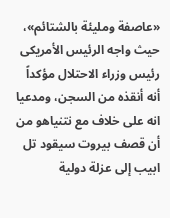«عاصفة ومليئة بالشتائم»، حيث واجه الرئيس الأمريكى رئيس وزراء الاحتلال مؤكداً أنه أنقذه من السجن، ومدعيا انه على خلاف مع نتنياهو من أن قصف بيروت سيقود تل ابيب إلى عزلة دولية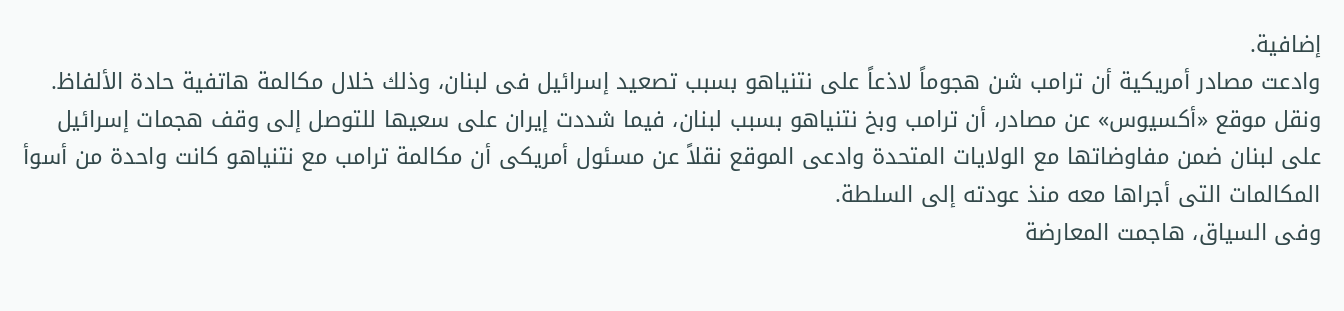إضافية.
وادعت مصادر أمريكية أن ترامب شن هجوماً لاذعاً على نتنياهو بسبب تصعيد إسرائيل فى لبنان، وذلك خلال مكالمة هاتفية حادة الألفاظ.
ونقل موقع «أكسيوس» عن مصادر، أن ترامب وبخ نتنياهو بسبب لبنان، فيما شددت إيران على سعيها للتوصل إلى وقف هجمات إسرائيل على لبنان ضمن مفاوضاتها مع الولايات المتحدة وادعى الموقع نقلاً عن مسئول أمريكى أن مكالمة ترامب مع نتنياهو كانت واحدة من أسوأ المكالمات التى أجراها معه منذ عودته إلى السلطة.
وفى السياق، هاجمت المعارضة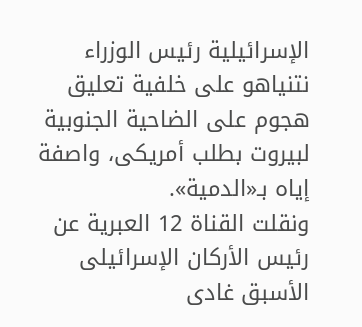الإسرائيلية رئيس الوزراء نتنياهو على خلفية تعليق هجوم على الضاحية الجنوبية لبيروت بطلب أمريكى، واصفة إياه بـ«الدمية».
ونقلت القناة 12 العبرية عن رئيس الأركان الإسرائيلى الأسبق غادى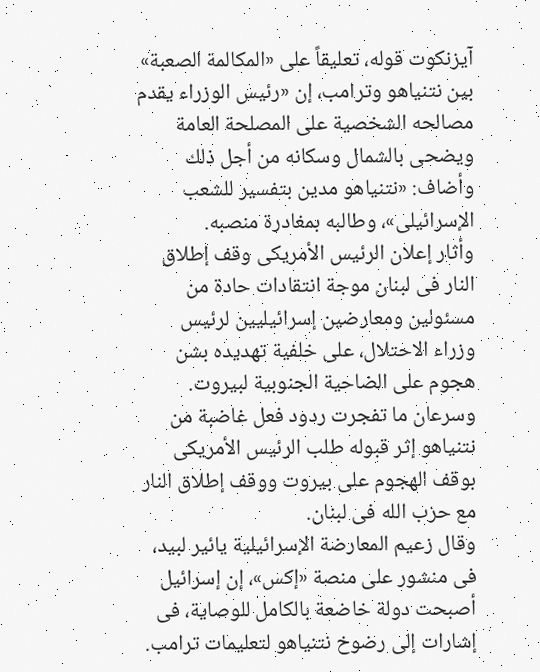آيزنكوت قوله، تعليقاً على «المكالمة الصعبة» بين نتنياهو وترامب، إن «رئيس الوزراء يقدم مصالحه الشخصية على المصلحة العامة ويضحى بالشمال وسكانه من أجل ذلك وأضاف: «نتنياهو مدين بتفسير للشعب الإسرائيلى»، وطالبه بمغادرة منصبه.
وأثار إعلان الرئيس الأمريكى وقف إطلاق النار فى لبنان موجة انتقادات حادة من مسئولين ومعارضين إسرائيليين لرئيس وزراء الاحتلال، على خلفية تهديده بشن هجوم على الضاحية الجنوبية لبيروت.
وسرعان ما تفجرت ردود فعل غاضبة من نتنياهو إثر قبوله طلب الرئيس الأمريكى بوقف الهجوم على بيروت ووقف إطلاق النار مع حزب الله فى لبنان.
وقال زعيم المعارضة الإسرائيلية يائير لبيد، فى منشور على منصة «إكس»، إن إسرائيل أصبحت دولة خاضعة بالكامل للوصاية، فى إشارات إلى رضوخ نتنياهو لتعليمات ترامب.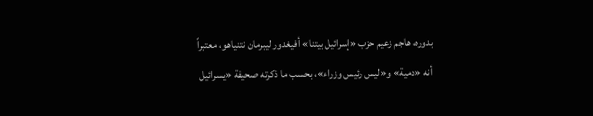بدوره، هاجم زعيم حزب «إسرائيل بيتنا» أفيغدور ليبرمان نتنياهو، معتبراً أنه «دمية» و«ليس رئيس وزراء»، بحسب ما ذكرته صحيفة «يسرائيل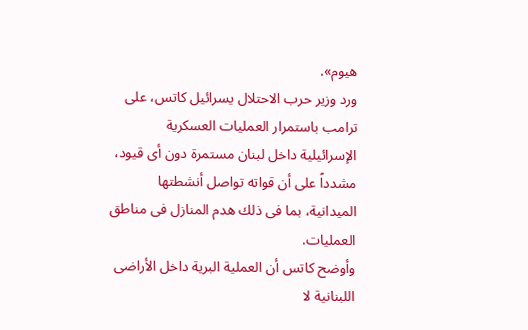هيوم».
ورد وزير حرب الاحتلال يسرائيل كاتس، على ترامب باستمرار العمليات العسكرية الإسرائيلية داخل لبنان مستمرة دون أى قيود، مشدداً على أن قواته تواصل أنشطتها الميدانية، بما فى ذلك هدم المنازل فى مناطق العمليات.
وأوضح كاتس أن العملية البرية داخل الأراضى اللبنانية لا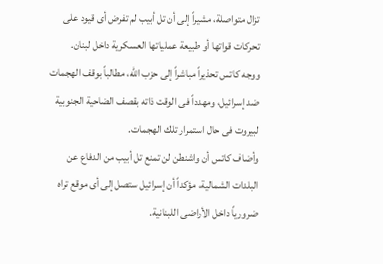تزال متواصلة، مشيراً إلى أن تل أبيب لم تفرض أى قيود على تحركات قواتها أو طبيعة عملياتها العسكرية داخل لبنان.
ووجه كاتس تحذيراً مباشراً إلى حزب الله، مطالباً بوقف الهجمات ضد إسرائيل، ومهدداً فى الوقت ذاته بقصف الضاحية الجنوبية لبيروت فى حال استمرار تلك الهجمات.
وأضاف كاتس أن واشنطن لن تمنع تل أبيب من الدفاع عن البلدات الشمالية، مؤكداً أن إسرائيل ستصل إلى أى موقع تراه ضرورياً داخل الأراضى اللبنانية.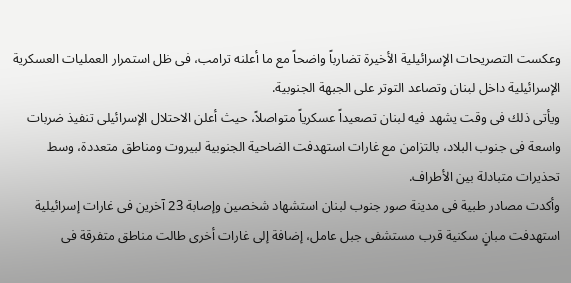وعكست التصريحات الإسرائيلية الأخيرة تضارباً واضحاً مع ما أعلنه ترامب، فى ظل استمرار العمليات العسكرية الإسرائيلية داخل لبنان وتصاعد التوتر على الجبهة الجنوبية.
ويأتى ذلك فى وقت يشهد فيه لبنان تصعيداً عسكرياً متواصلاً، حيث أعلن الاحتلال الإسرائيلى تنفيذ ضربات واسعة فى جنوب البلاد، بالتزامن مع غارات استهدفت الضاحية الجنوبية لبيروت ومناطق متعددة، وسط تحذيرات متبادلة بين الأطراف.
وأكدت مصادر طبية فى مدينة صور جنوب لبنان استشهاد شخصين وإصابة 23 آخرين فى غارات إسرائيلية استهدفت مبانٍ سكنية قرب مستشفى جبل عامل، إضافة إلى غارات أخرى طالت مناطق متفرقة فى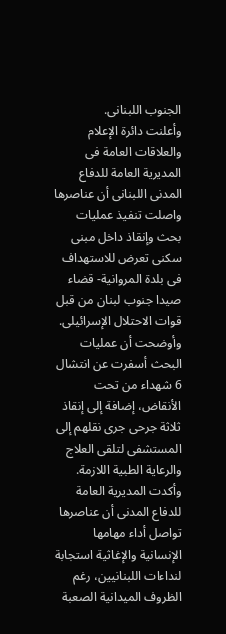الجنوب اللبنانى.
وأعلنت دائرة الإعلام والعلاقات العامة فى المديرية العامة للدفاع المدنى اللبنانى أن عناصرها واصلت تنفيذ عمليات بحث وإنقاذ داخل مبنى سكنى تعرض للاستهداف فى بلدة المروانية- قضاء صيدا جنوب لبنان من قبل قوات الاحتلال الإسرائيلى.
وأوضحت أن عمليات البحث أسفرت عن انتشال 6 شهداء من تحت الأنقاض، إضافة إلى إنقاذ ثلاثة جرحى جرى نقلهم إلى المستشفى لتلقى العلاج والرعاية الطبية اللازمة.
وأكدت المديرية العامة للدفاع المدنى أن عناصرها تواصل أداء مهامها الإنسانية والإغاثية استجابة لنداءات اللبنانيين، رغم الظروف الميدانية الصعبة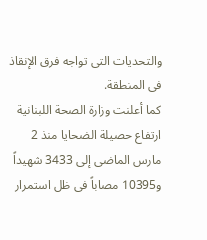والتحديات التى تواجه فرق الإنقاذ فى المنطقة.
كما أعلنت وزارة الصحة اللبنانية ارتفاع حصيلة الضحايا منذ 2 مارس الماضى إلى 3433 شهيداً و10395 مصاباً فى ظل استمرار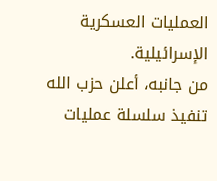العمليات العسكرية الإسرائيلية.
من جانبه، أعلن حزب الله تنفيذ سلسلة عمليات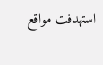استهدفت مواقع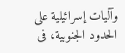وآليات إسرائيلية على الحدود الجنوبية، فى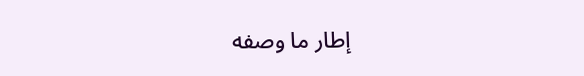إطار ما وصفه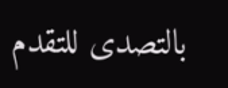بالتصدى للتقدم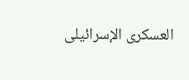العسكرى الإسرائيلى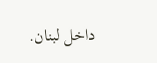داخل لبنان.